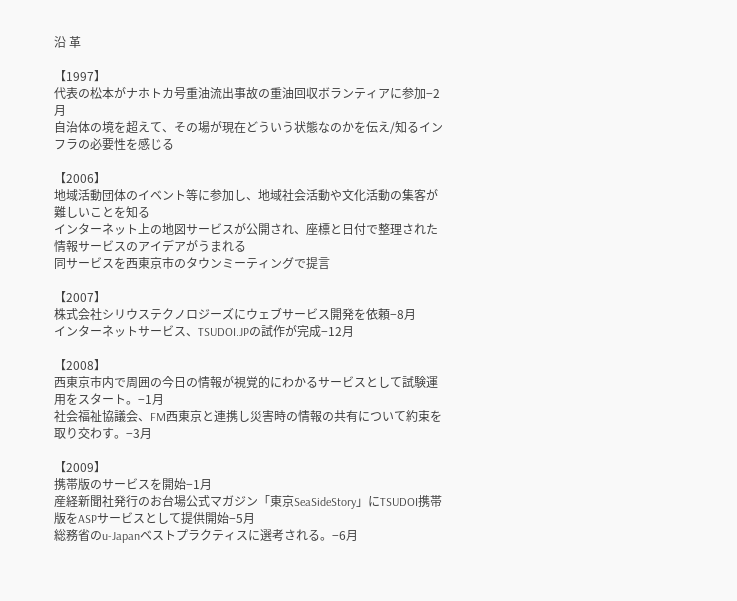沿 革

【1997】
代表の松本がナホトカ号重油流出事故の重油回収ボランティアに参加−2月
自治体の境を超えて、その場が現在どういう状態なのかを伝え/知るインフラの必要性を感じる

【2006】
地域活動団体のイベント等に参加し、地域社会活動や文化活動の集客が難しいことを知る
インターネット上の地図サービスが公開され、座標と日付で整理された情報サービスのアイデアがうまれる
同サービスを西東京市のタウンミーティングで提言

【2007】
株式会社シリウステクノロジーズにウェブサービス開発を依頼−8月
インターネットサービス、TSUDOI.JPの試作が完成−12月

【2008】
西東京市内で周囲の今日の情報が視覚的にわかるサービスとして試験運用をスタート。−1月
社会福祉協議会、FM西東京と連携し災害時の情報の共有について約束を取り交わす。−3月

【2009】
携帯版のサービスを開始−1月
産経新聞社発行のお台場公式マガジン「東京SeaSideStory」にTSUDOI携帯版をASPサービスとして提供開始−5月
総務省のu-Japanベストプラクティスに選考される。−6月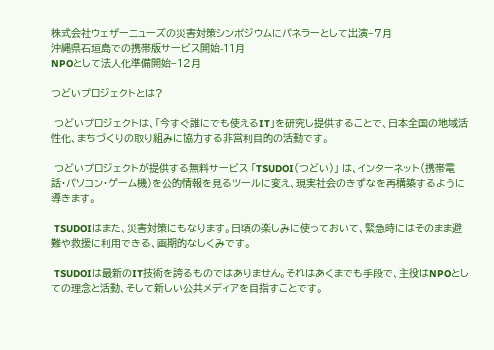株式会社ウェザーニューズの災害対策シンポジウムにパネラーとして出演−7月
沖縄県石垣島での携帯版サービス開始-11月
NPOとして法人化準備開始−12月

つどいプロジェクトとは?

 つどいプロジェクトは、「今すぐ誰にでも使えるIT」を研究し提供することで、日本全国の地域活性化、まちづくりの取り組みに協力する非営利目的の活動です。

 つどいプロジェクトが提供する無料サービス 「TSUDOI(つどい)」 は、インターネット(携帯電話・パソコン・ゲーム機)を公的情報を見るツールに変え、現実社会のきずなを再構築するように導きます。

 TSUDOIはまた、災害対策にもなります。日頃の楽しみに使っておいて、緊急時にはそのまま避難や救援に利用できる、画期的なしくみです。

 TSUDOIは最新のIT技術を誇るものではありません。それはあくまでも手段で、主役はNPOとしての理念と活動、そして新しい公共メディアを目指すことです。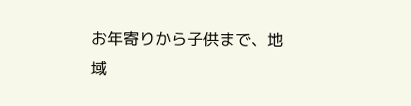お年寄りから子供まで、地域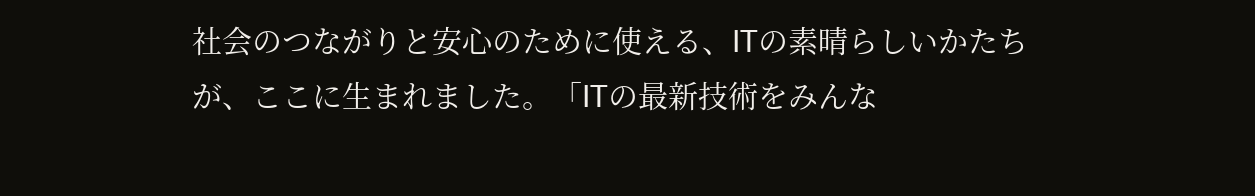社会のつながりと安心のために使える、ITの素晴らしいかたちが、ここに生まれました。「ITの最新技術をみんな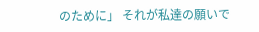のために」 それが私達の願いで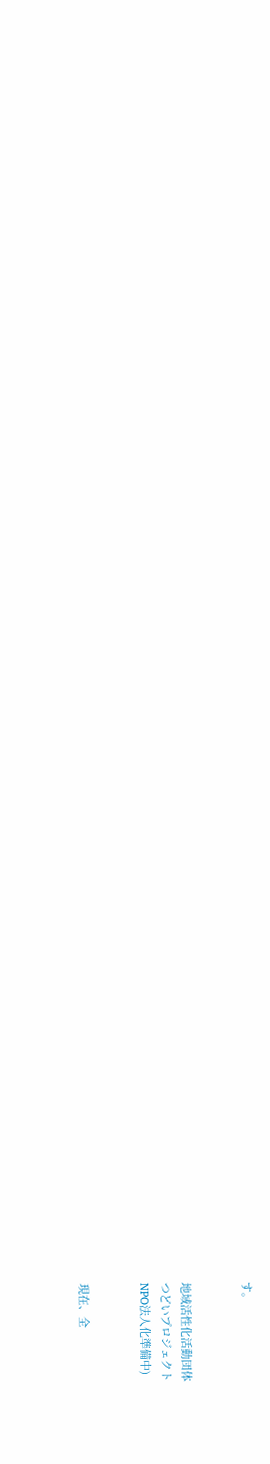す。


地域活性化活動団体
つどいプロジェクト
NPO法人化準備中)


現在、全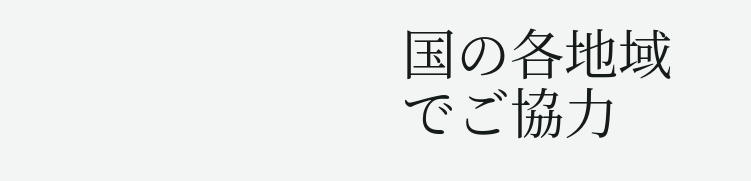国の各地域でご協力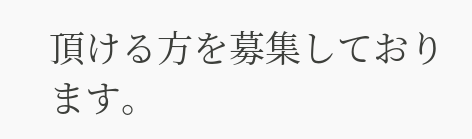頂ける方を募集しております。